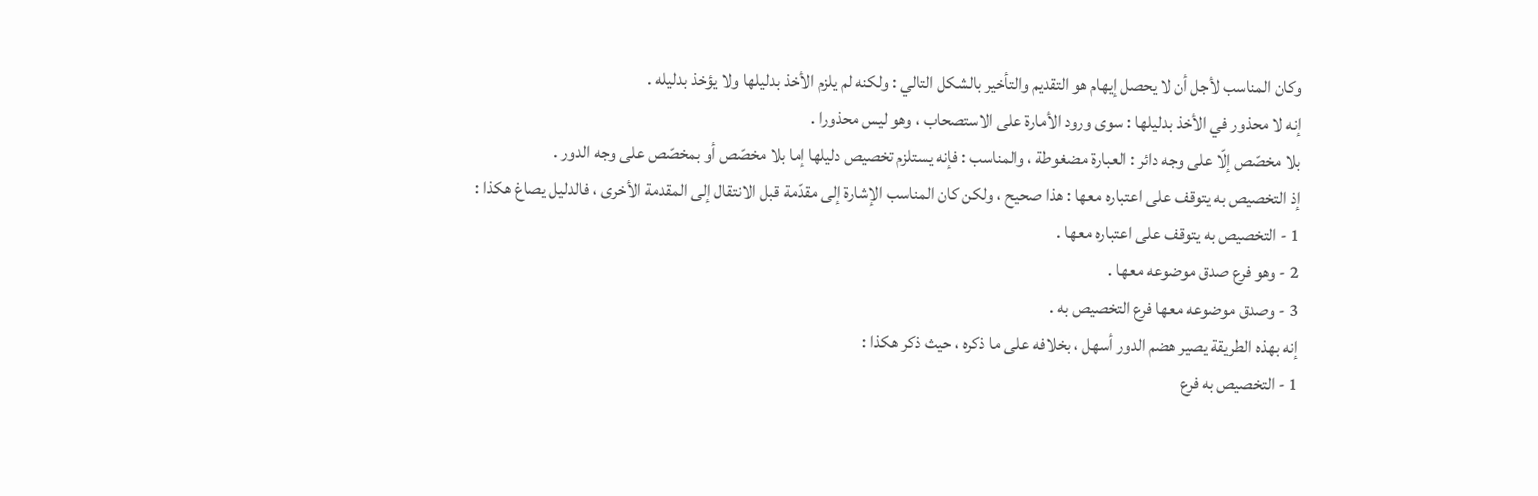وكان المناسب لأجل أن لا يحصل إيهام هو التقديم والتأخير بالشكل التالي : ولكنه لم يلزم الأخذ بدليلها ولا يؤخذ بدليله .
إنه لا محذور في الأخذ بدليلها : سوى ورود الأمارة على الاستصحاب ، وهو ليس محذورا .
بلا مخصّص إلّا على وجه دائر : العبارة مضغوطة ، والمناسب : فإنه يستلزم تخصيص دليلها إما بلا مخصّص أو بمخصّص على وجه الدور .
إذ التخصيص به يتوقف على اعتباره معها : هذا صحيح ، ولكن كان المناسب الإشارة إلى مقدّمة قبل الانتقال إلى المقدمة الأخرى ، فالدليل يصاغ هكذا :
1 - التخصيص به يتوقف على اعتباره معها .
2 - وهو فرع صدق موضوعه معها .
3 - وصدق موضوعه معها فرع التخصيص به .
إنه بهذه الطريقة يصير هضم الدور أسهل ، بخلافه على ما ذكره ، حيث ذكر هكذا :
1 - التخصيص به فرع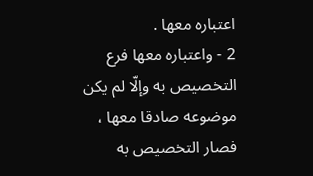اعتباره معها .
2 - واعتباره معها فرع التخصيص به وإلّا لم يكن موضوعه صادقا معها ، فصار التخصيص به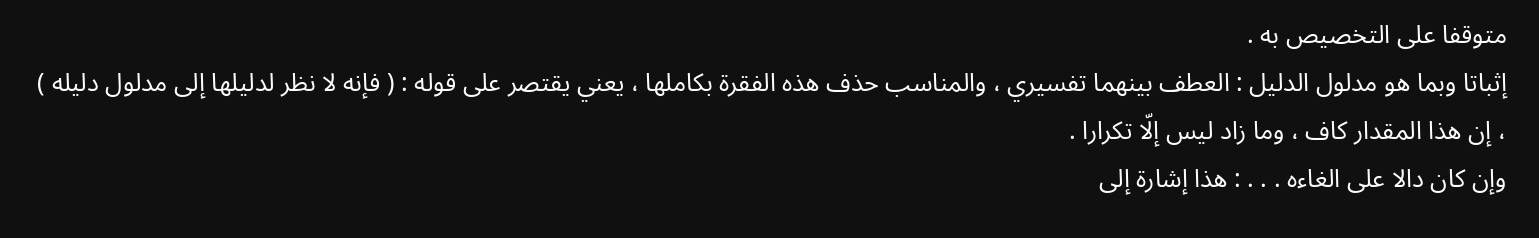متوقفا على التخصيص به .
إثباتا وبما هو مدلول الدليل : العطف بينهما تفسيري ، والمناسب حذف هذه الفقرة بكاملها ، يعني يقتصر على قوله : ( فإنه لا نظر لدليلها إلى مدلول دليله ) ، إن هذا المقدار كاف ، وما زاد ليس إلّا تكرارا .
وإن كان دالا على الغاءه . . . : هذا إشارة إلى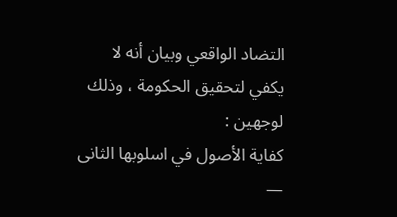التضاد الواقعي وبيان أنه لا يكفي لتحقيق الحكومة ، وذلك لوجهين :
كفاية الأصول في اسلوبها الثانى —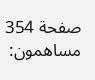صفحة 354
مساهمون: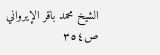الشيخ محمد باقر الإيرواني
ص٣٥٤